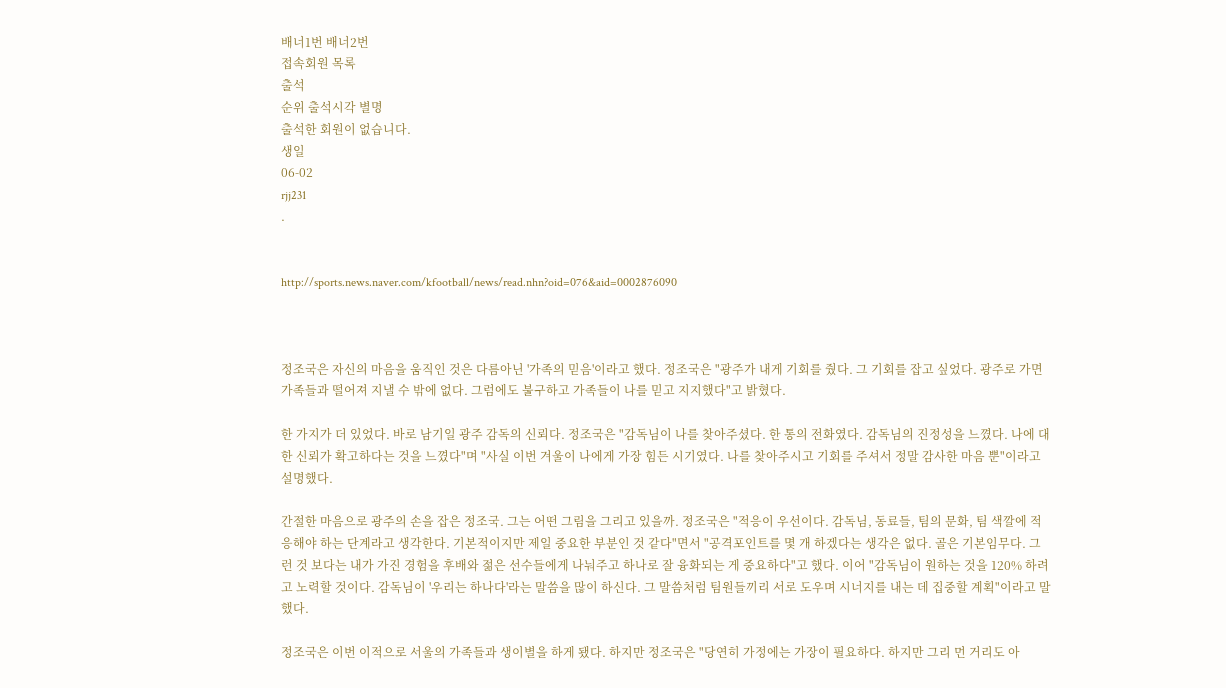배너1번 배너2번
접속회원 목록
출석
순위 출석시각 별명
출석한 회원이 없습니다.
생일
06-02
rjj231
.


http://sports.news.naver.com/kfootball/news/read.nhn?oid=076&aid=0002876090



정조국은 자신의 마음을 움직인 것은 다름아닌 '가족의 믿음'이라고 했다. 정조국은 "광주가 내게 기회를 줬다. 그 기회를 잡고 싶었다. 광주로 가면 가족들과 떨어져 지낼 수 밖에 없다. 그럼에도 불구하고 가족들이 나를 믿고 지지했다"고 밝혔다.

한 가지가 더 있었다. 바로 남기일 광주 감독의 신뢰다. 정조국은 "감독님이 나를 찾아주셨다. 한 통의 전화였다. 감독님의 진정성을 느꼈다. 나에 대한 신뢰가 확고하다는 것을 느꼈다"며 "사실 이번 겨울이 나에게 가장 힘든 시기였다. 나를 찾아주시고 기회를 주셔서 정말 감사한 마음 뿐"이라고 설명했다.

간절한 마음으로 광주의 손을 잡은 정조국. 그는 어떤 그림을 그리고 있을까. 정조국은 "적응이 우선이다. 감독님, 동료들, 팀의 문화, 팀 색깔에 적응해야 하는 단계라고 생각한다. 기본적이지만 제일 중요한 부분인 것 같다"면서 "공격포인트를 몇 개 하겠다는 생각은 없다. 골은 기본임무다. 그런 것 보다는 내가 가진 경험을 후배와 젊은 선수들에게 나눠주고 하나로 잘 융화되는 게 중요하다"고 했다. 이어 "감독님이 원하는 것을 120% 하려고 노력할 것이다. 감독님이 '우리는 하나다'라는 말씀을 많이 하신다. 그 말씀처럼 팀원들끼리 서로 도우며 시너지를 내는 데 집중할 계획"이라고 말했다.

정조국은 이번 이적으로 서울의 가족들과 생이별을 하게 됐다. 하지만 정조국은 "당연히 가정에는 가장이 필요하다. 하지만 그리 먼 거리도 아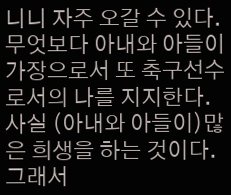니니 자주 오갈 수 있다. 무엇보다 아내와 아들이 가장으로서 또 축구선수로서의 나를 지지한다. 사실 (아내와 아들이)많은 희생을 하는 것이다. 그래서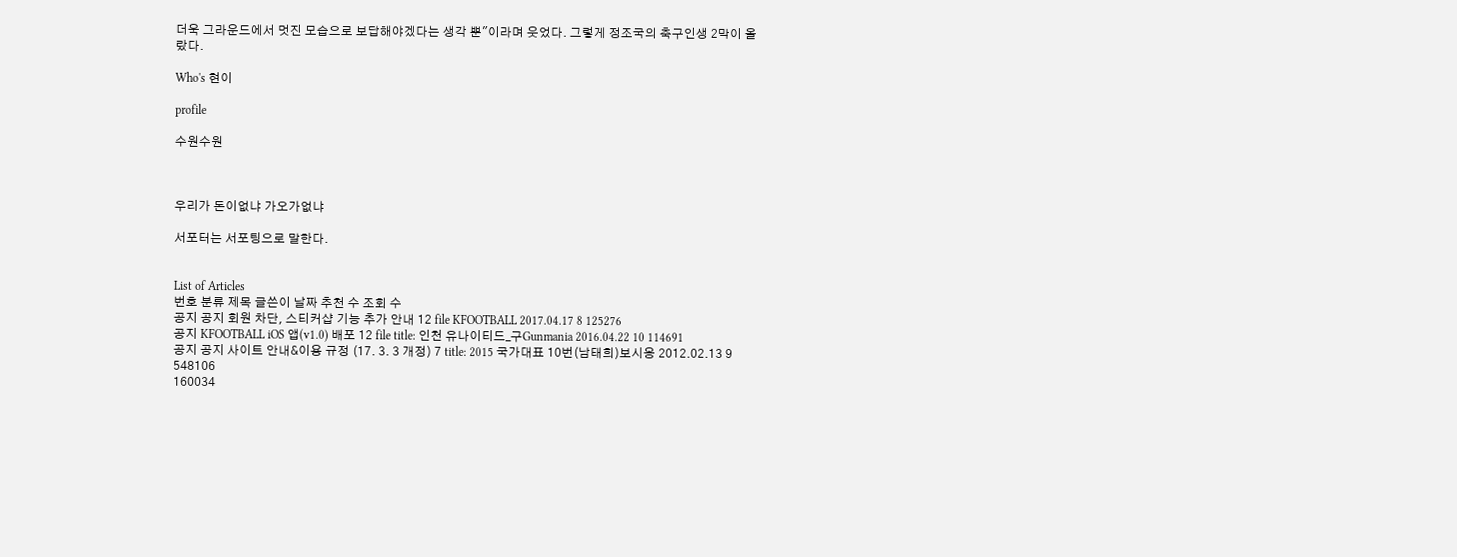더욱 그라운드에서 멋진 모습으로 보답해야겠다는 생각 뿐"이라며 웃었다. 그렇게 정조국의 축구인생 2막이 올랐다.

Who's 현이

profile

수원수원



우리가 돈이없냐 가오가없냐

서포터는 서포팅으로 말한다.


List of Articles
번호 분류 제목 글쓴이 날짜 추천 수 조회 수
공지 공지 회원 차단, 스티커샵 기능 추가 안내 12 file KFOOTBALL 2017.04.17 8 125276
공지 KFOOTBALL iOS 앱(v1.0) 배포 12 file title: 인천 유나이티드_구Gunmania 2016.04.22 10 114691
공지 공지 사이트 안내&이용 규정 (17. 3. 3 개정) 7 title: 2015 국가대표 10번(남태희)보시옹 2012.02.13 9 548106
160034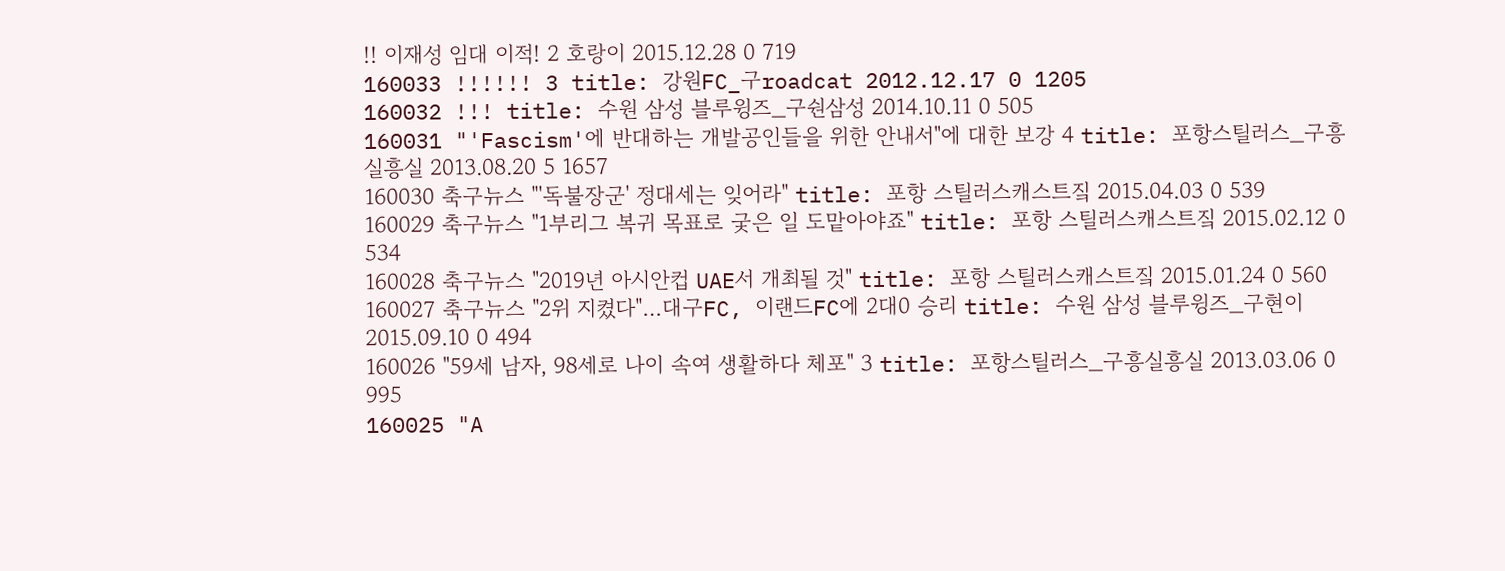!! 이재성 임대 이적! 2 호랑이 2015.12.28 0 719
160033 !!!!!! 3 title: 강원FC_구roadcat 2012.12.17 0 1205
160032 !!! title: 수원 삼성 블루윙즈_구숸삼성 2014.10.11 0 505
160031 "'Fascism'에 반대하는 개발공인들을 위한 안내서"에 대한 보강 4 title: 포항스틸러스_구흥실흥실 2013.08.20 5 1657
160030 축구뉴스 "'독불장군' 정대세는 잊어라" title: 포항 스틸러스캐스트짘 2015.04.03 0 539
160029 축구뉴스 "1부리그 복귀 목표로 궂은 일 도맡아야죠" title: 포항 스틸러스캐스트짘 2015.02.12 0 534
160028 축구뉴스 "2019년 아시안컵 UAE서 개최될 것" title: 포항 스틸러스캐스트짘 2015.01.24 0 560
160027 축구뉴스 "2위 지켰다"…대구FC, 이랜드FC에 2대0 승리 title: 수원 삼성 블루윙즈_구현이 2015.09.10 0 494
160026 "59세 남자, 98세로 나이 속여 생활하다 체포" 3 title: 포항스틸러스_구흥실흥실 2013.03.06 0 995
160025 "A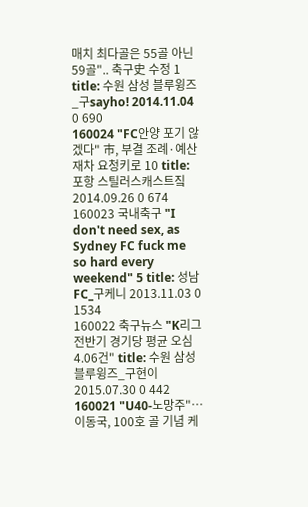매치 최다골은 55골 아닌 59골".. 축구史 수정 1 title: 수원 삼성 블루윙즈_구sayho! 2014.11.04 0 690
160024 "FC안양 포기 않겠다" 市, 부결 조례·예산 재차 요청키로 10 title: 포항 스틸러스캐스트짘 2014.09.26 0 674
160023 국내축구 "I don't need sex, as Sydney FC fuck me so hard every weekend" 5 title: 성남FC_구케니 2013.11.03 0 1534
160022 축구뉴스 "K리그 전반기 경기당 평균 오심 4.06건" title: 수원 삼성 블루윙즈_구현이 2015.07.30 0 442
160021 "U40-노망주"…이동국, 100호 골 기념 케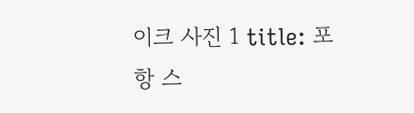이크 사진 1 title: 포항 스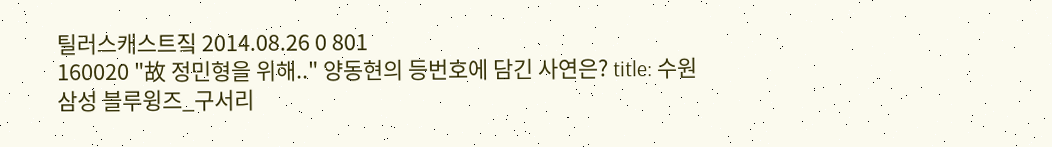틸러스캐스트짘 2014.08.26 0 801
160020 "故 정민형을 위해.." 양동현의 등번호에 담긴 사연은? title: 수원 삼성 블루윙즈_구서리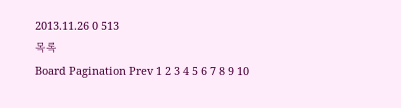2013.11.26 0 513
목록
Board Pagination Prev 1 2 3 4 5 6 7 8 9 10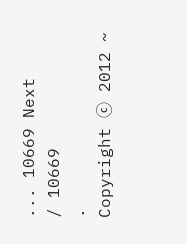... 10669 Next
/ 10669
.
Copyright ⓒ 2012 ~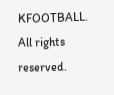KFOOTBALL. All rights reserved.